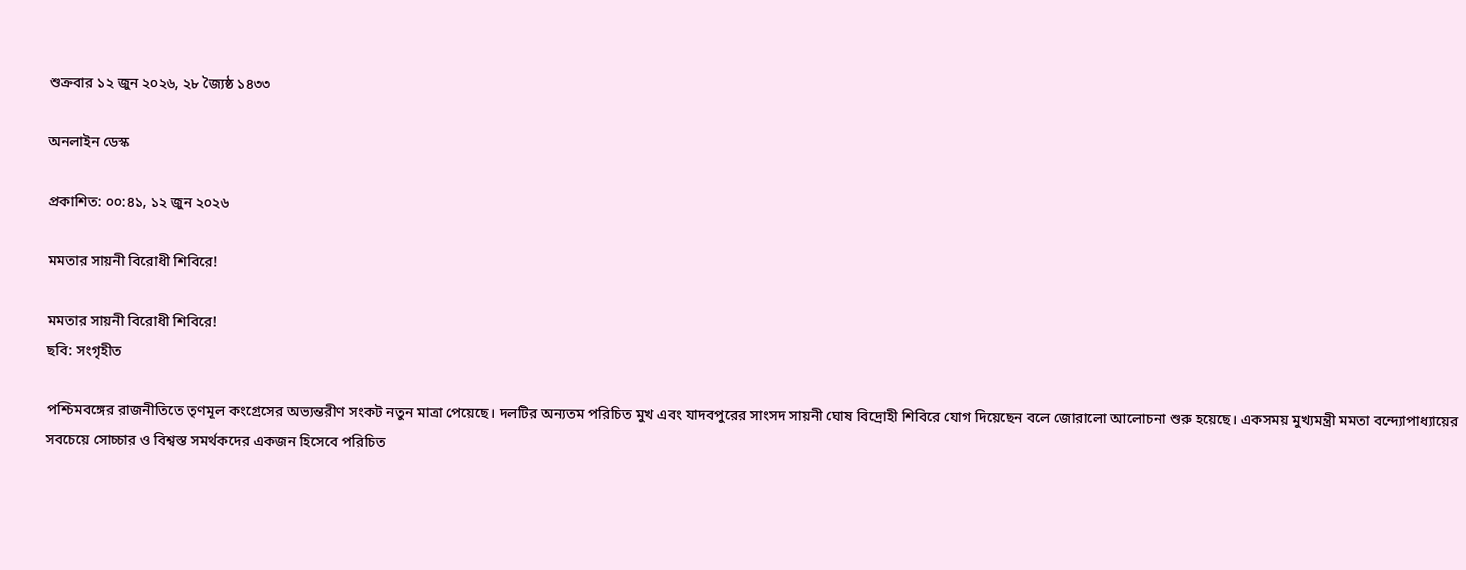শুক্রবার ১২ জুন ২০২৬, ২৮ জ্যৈষ্ঠ ১৪৩৩

অনলাইন ডেস্ক

প্রকাশিত: ০০:৪১, ১২ জুন ২০২৬

মমতার সায়নী বিরোধী শিবিরে!

মমতার সায়নী বিরোধী শিবিরে!
ছবি: সংগৃহীত

পশ্চিমবঙ্গের রাজনীতিতে তৃণমূল কংগ্রেসের অভ্যন্তরীণ সংকট নতুন মাত্রা পেয়েছে। দলটির অন্যতম পরিচিত মুখ এবং যাদবপুরের সাংসদ সায়নী ঘোষ বিদ্রোহী শিবিরে যোগ দিয়েছেন বলে জোরালো আলোচনা শুরু হয়েছে। একসময় মুখ্যমন্ত্রী মমতা বন্দ্যোপাধ্যায়ের সবচেয়ে সোচ্চার ও বিশ্বস্ত সমর্থকদের একজন হিসেবে পরিচিত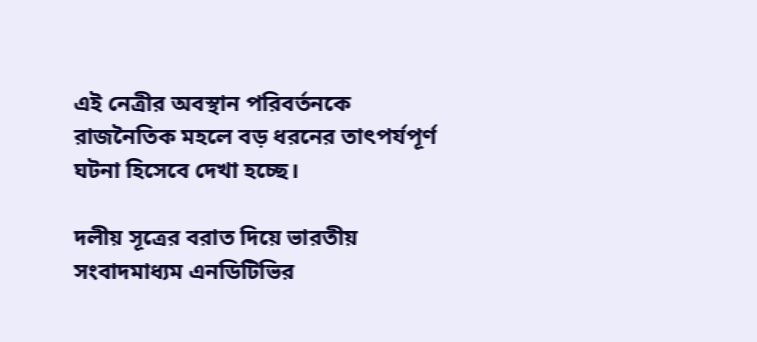এই নেত্রীর অবস্থান পরিবর্তনকে রাজনৈতিক মহলে বড় ধরনের তাৎপর্যপূর্ণ ঘটনা হিসেবে দেখা হচ্ছে।

দলীয় সূত্রের বরাত দিয়ে ভারতীয় সংবাদমাধ্যম এনডিটিভির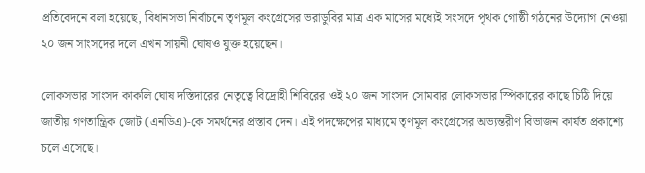প্রতিবেদনে বলা হয়েছে, বিধানসভা নির্বাচনে তৃণমূল কংগ্রেসের ভরাডুবির মাত্র এক মাসের মধ্যেই সংসদে পৃথক গোষ্ঠী গঠনের উদ্যোগ নেওয়া ২০ জন সাংসদের দলে এখন সায়নী ঘোষও যুক্ত হয়েছেন।

লোকসভার সাংসদ কাকলি ঘোষ দস্তিদারের নেতৃত্বে বিদ্রোহী শিবিরের ওই ২০ জন সাংসদ সোমবার লোকসভার স্পিকারের কাছে চিঠি দিয়ে জাতীয় গণতান্ত্রিক জোট (এনডিএ)-কে সমর্থনের প্রস্তাব দেন। এই পদক্ষেপের মাধ্যমে তৃণমূল কংগ্রেসের অভ্যন্তরীণ বিভাজন কার্যত প্রকাশ্যে চলে এসেছে।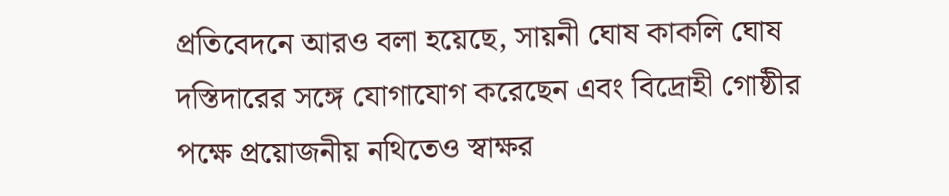প্রতিবেদনে আরও বলা হয়েছে, সায়নী ঘোষ কাকলি ঘোষ দস্তিদারের সঙ্গে যোগাযোগ করেছেন এবং বিদ্রোহী গোষ্ঠীর পক্ষে প্রয়োজনীয় নথিতেও স্বাক্ষর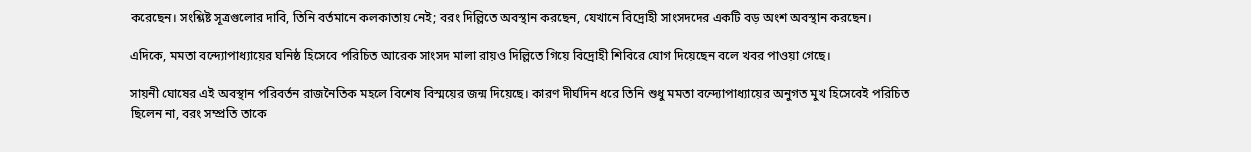করেছেন। সংশ্লিষ্ট সূত্রগুলোর দাবি, তিনি বর্তমানে কলকাতায় নেই; বরং দিল্লিতে অবস্থান করছেন, যেখানে বিদ্রোহী সাংসদদের একটি বড় অংশ অবস্থান করছেন।

এদিকে, মমতা বন্দ্যোপাধ্যায়ের ঘনিষ্ঠ হিসেবে পরিচিত আরেক সাংসদ মালা রায়ও দিল্লিতে গিয়ে বিদ্রোহী শিবিরে যোগ দিয়েছেন বলে খবর পাওয়া গেছে।

সায়নী ঘোষের এই অবস্থান পরিবর্তন রাজনৈতিক মহলে বিশেষ বিস্ময়ের জন্ম দিয়েছে। কারণ দীর্ঘদিন ধরে তিনি শুধু মমতা বন্দ্যোপাধ্যায়ের অনুগত মুখ হিসেবেই পরিচিত ছিলেন না, বরং সম্প্রতি তাকে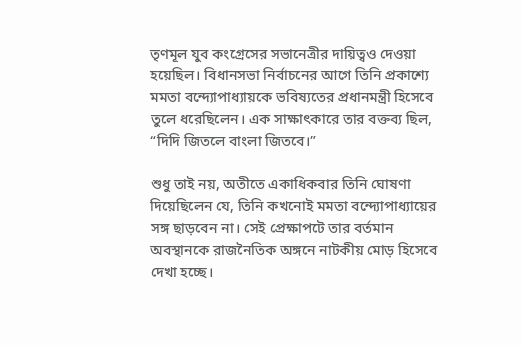তৃণমূল যুব কংগ্রেসের সভানেত্রীর দায়িত্বও দেওয়া হয়েছিল। বিধানসভা নির্বাচনের আগে তিনি প্রকাশ্যে মমতা বন্দ্যোপাধ্যায়কে ভবিষ্যতের প্রধানমন্ত্রী হিসেবে তুলে ধরেছিলেন। এক সাক্ষাৎকারে তার বক্তব্য ছিল, “দিদি জিতলে বাংলা জিতবে।”

শুধু তাই নয়, অতীতে একাধিকবার তিনি ঘোষণা দিয়েছিলেন যে, তিনি কখনোই মমতা বন্দ্যোপাধ্যায়ের সঙ্গ ছাড়বেন না। সেই প্রেক্ষাপটে তার বর্তমান অবস্থানকে রাজনৈতিক অঙ্গনে নাটকীয় মোড় হিসেবে দেখা হচ্ছে।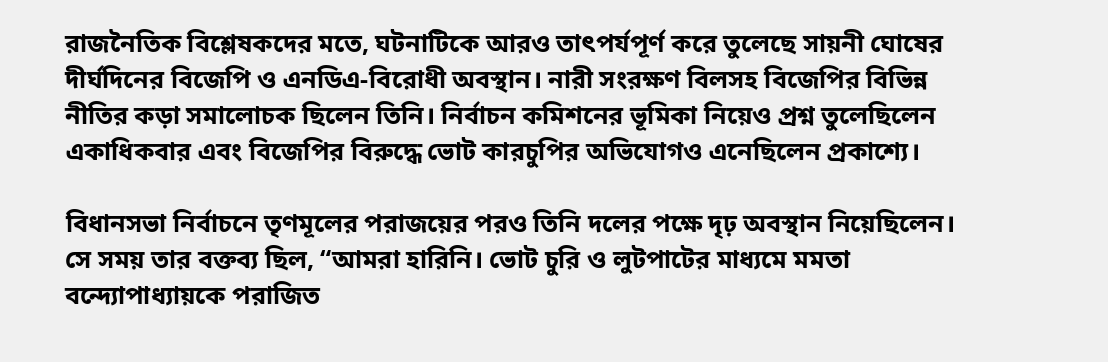রাজনৈতিক বিশ্লেষকদের মতে, ঘটনাটিকে আরও তাৎপর্যপূর্ণ করে তুলেছে সায়নী ঘোষের দীর্ঘদিনের বিজেপি ও এনডিএ-বিরোধী অবস্থান। নারী সংরক্ষণ বিলসহ বিজেপির বিভিন্ন নীতির কড়া সমালোচক ছিলেন তিনি। নির্বাচন কমিশনের ভূমিকা নিয়েও প্রশ্ন তুলেছিলেন একাধিকবার এবং বিজেপির বিরুদ্ধে ভোট কারচুপির অভিযোগও এনেছিলেন প্রকাশ্যে।

বিধানসভা নির্বাচনে তৃণমূলের পরাজয়ের পরও তিনি দলের পক্ষে দৃঢ় অবস্থান নিয়েছিলেন। সে সময় তার বক্তব্য ছিল, “আমরা হারিনি। ভোট চুরি ও লুটপাটের মাধ্যমে মমতা বন্দ্যোপাধ্যায়কে পরাজিত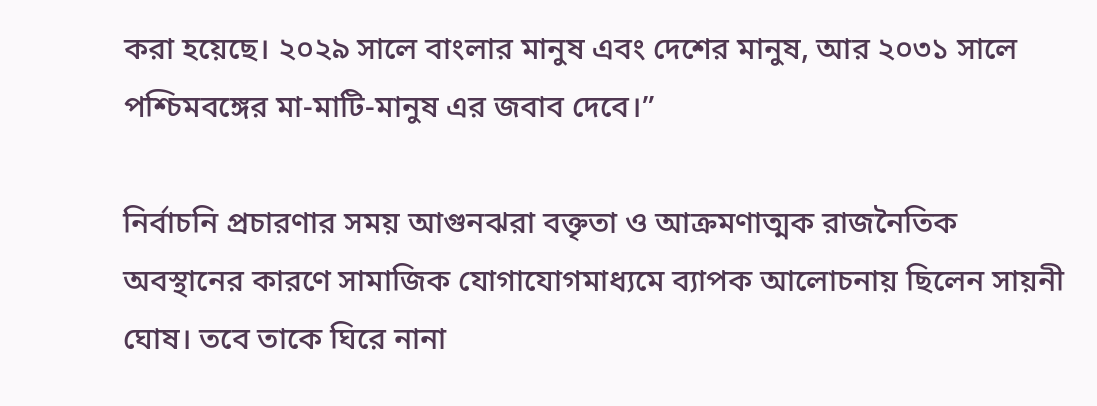করা হয়েছে। ২০২৯ সালে বাংলার মানুষ এবং দেশের মানুষ, আর ২০৩১ সালে পশ্চিমবঙ্গের মা-মাটি-মানুষ এর জবাব দেবে।”

নির্বাচনি প্রচারণার সময় আগুনঝরা বক্তৃতা ও আক্রমণাত্মক রাজনৈতিক অবস্থানের কারণে সামাজিক যোগাযোগমাধ্যমে ব্যাপক আলোচনায় ছিলেন সায়নী ঘোষ। তবে তাকে ঘিরে নানা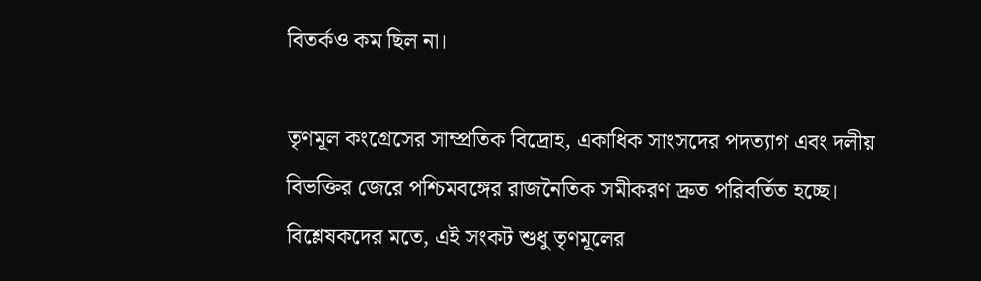বিতর্কও কম ছিল না।

তৃণমূল কংগ্রেসের সাম্প্রতিক বিদ্রোহ, একাধিক সাংসদের পদত্যাগ এবং দলীয় বিভক্তির জেরে পশ্চিমবঙ্গের রাজনৈতিক সমীকরণ দ্রুত পরিবর্তিত হচ্ছে। বিশ্লেষকদের মতে, এই সংকট শুধু তৃণমূলের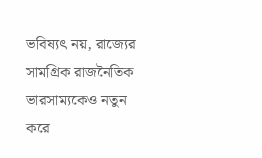ভবিষ্যৎ নয়, রাজ্যের সামগ্রিক রাজনৈতিক ভারসাম্যকেও নতুন করে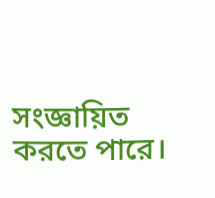সংজ্ঞায়িত করতে পারে।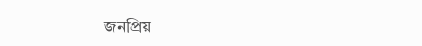জনপ্রিয়